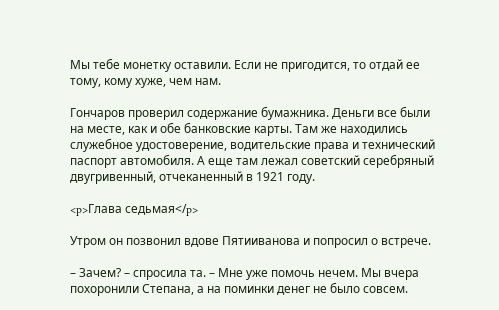Мы тебе монетку оставили. Если не пригодится, то отдай ее тому, кому хуже, чем нам.

Гончаров проверил содержание бумажника. Деньги все были на месте, как и обе банковские карты. Там же находились служебное удостоверение, водительские права и технический паспорт автомобиля. А еще там лежал советский серебряный двугривенный, отчеканенный в 1921 году.

<p>Глава седьмая</p>

Утром он позвонил вдове Пятииванова и попросил о встрече.

– Зачем? – спросила та. – Мне уже помочь нечем. Мы вчера похоронили Степана, а на поминки денег не было совсем.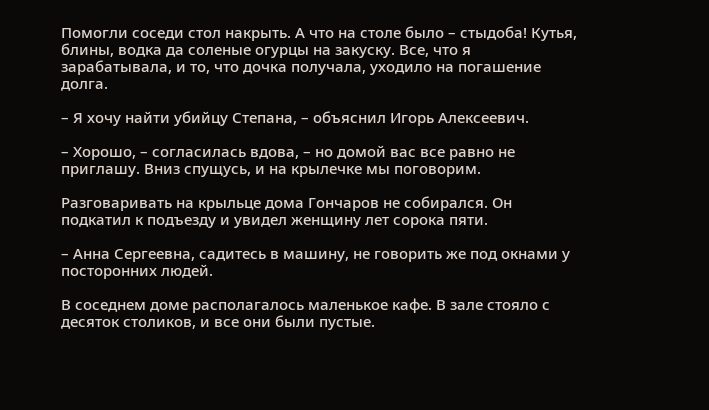Помогли соседи стол накрыть. А что на столе было – стыдоба! Кутья, блины, водка да соленые огурцы на закуску. Все, что я зарабатывала, и то, что дочка получала, уходило на погашение долга.

– Я хочу найти убийцу Степана, – объяснил Игорь Алексеевич.

– Хорошо, – согласилась вдова, – но домой вас все равно не приглашу. Вниз спущусь, и на крылечке мы поговорим.

Разговаривать на крыльце дома Гончаров не собирался. Он подкатил к подъезду и увидел женщину лет сорока пяти.

– Анна Сергеевна, садитесь в машину, не говорить же под окнами у посторонних людей.

В соседнем доме располагалось маленькое кафе. В зале стояло с десяток столиков, и все они были пустые.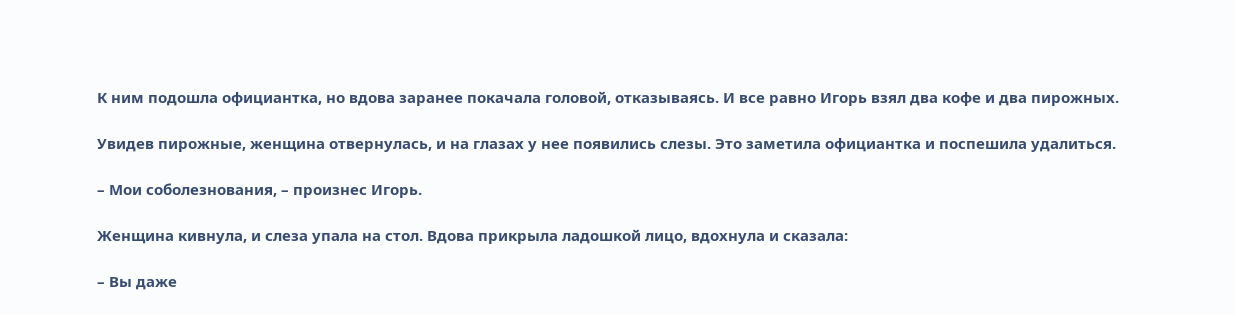К ним подошла официантка, но вдова заранее покачала головой, отказываясь. И все равно Игорь взял два кофе и два пирожных.

Увидев пирожные, женщина отвернулась, и на глазах у нее появились слезы. Это заметила официантка и поспешила удалиться.

– Мои соболезнования, – произнес Игорь.

Женщина кивнула, и слеза упала на стол. Вдова прикрыла ладошкой лицо, вдохнула и сказала:

– Вы даже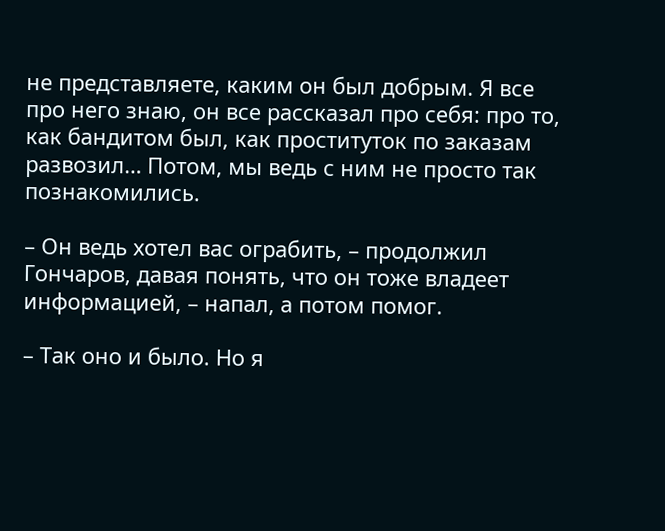не представляете, каким он был добрым. Я все про него знаю, он все рассказал про себя: про то, как бандитом был, как проституток по заказам развозил… Потом, мы ведь с ним не просто так познакомились.

– Он ведь хотел вас ограбить, – продолжил Гончаров, давая понять, что он тоже владеет информацией, – напал, а потом помог.

– Так оно и было. Но я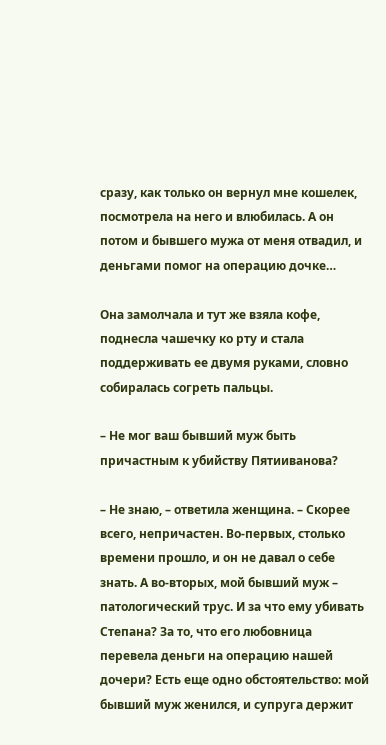сразу, как только он вернул мне кошелек, посмотрела на него и влюбилась. А он потом и бывшего мужа от меня отвадил, и деньгами помог на операцию дочке…

Она замолчала и тут же взяла кофе, поднесла чашечку ко рту и стала поддерживать ее двумя руками, словно собиралась согреть пальцы.

– Не мог ваш бывший муж быть причастным к убийству Пятииванова?

– Не знаю, – ответила женщина. – Скорее всего, непричастен. Во-первых, столько времени прошло, и он не давал о себе знать. А во-вторых, мой бывший муж – патологический трус. И за что ему убивать Степана? За то, что его любовница перевела деньги на операцию нашей дочери? Есть еще одно обстоятельство: мой бывший муж женился, и супруга держит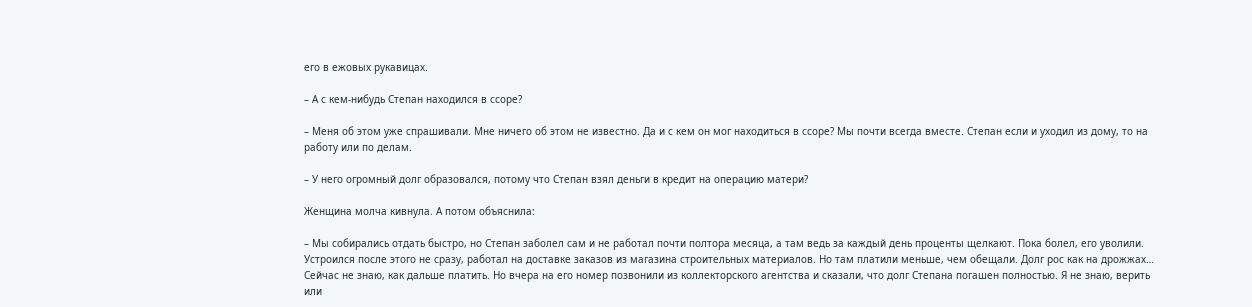его в ежовых рукавицах.

– А с кем-нибудь Степан находился в ссоре?

– Меня об этом уже спрашивали. Мне ничего об этом не известно. Да и с кем он мог находиться в ссоре? Мы почти всегда вместе. Степан если и уходил из дому, то на работу или по делам.

– У него огромный долг образовался, потому что Степан взял деньги в кредит на операцию матери?

Женщина молча кивнула. А потом объяснила:

– Мы собирались отдать быстро, но Степан заболел сам и не работал почти полтора месяца, а там ведь за каждый день проценты щелкают. Пока болел, его уволили. Устроился после этого не сразу, работал на доставке заказов из магазина строительных материалов. Но там платили меньше, чем обещали. Долг рос как на дрожжах… Сейчас не знаю, как дальше платить. Но вчера на его номер позвонили из коллекторского агентства и сказали, что долг Степана погашен полностью. Я не знаю, верить или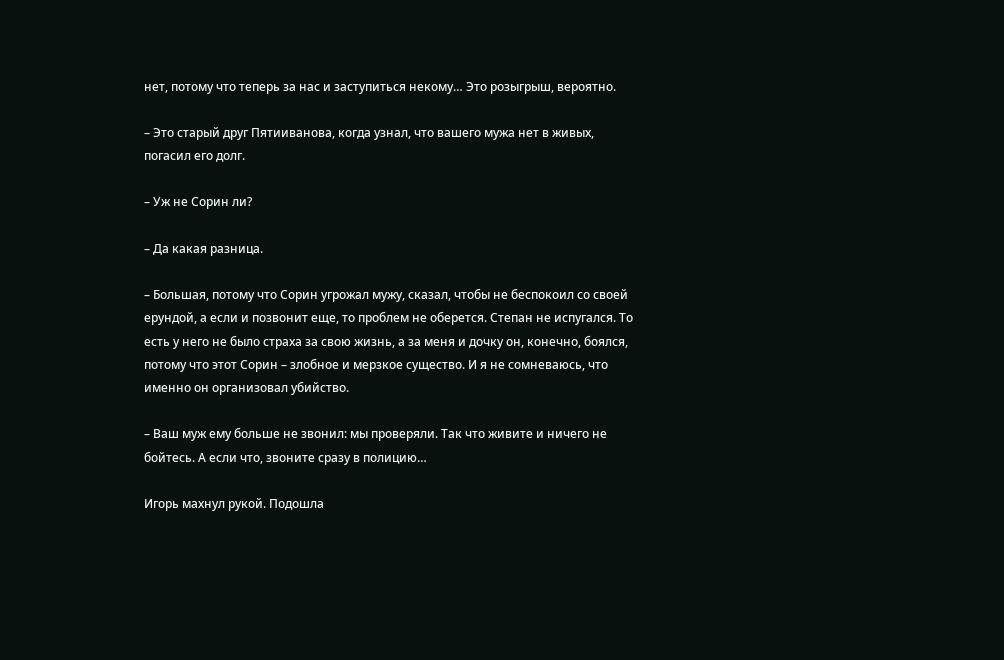нет, потому что теперь за нас и заступиться некому… Это розыгрыш, вероятно.

– Это старый друг Пятииванова, когда узнал, что вашего мужа нет в живых, погасил его долг.

– Уж не Сорин ли?

– Да какая разница.

– Большая, потому что Сорин угрожал мужу, сказал, чтобы не беспокоил со своей ерундой, а если и позвонит еще, то проблем не оберется. Степан не испугался. То есть у него не было страха за свою жизнь, а за меня и дочку он, конечно, боялся, потому что этот Сорин – злобное и мерзкое существо. И я не сомневаюсь, что именно он организовал убийство.

– Ваш муж ему больше не звонил: мы проверяли. Так что живите и ничего не бойтесь. А если что, звоните сразу в полицию…

Игорь махнул рукой. Подошла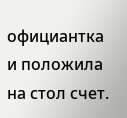официантка и положила на стол счет.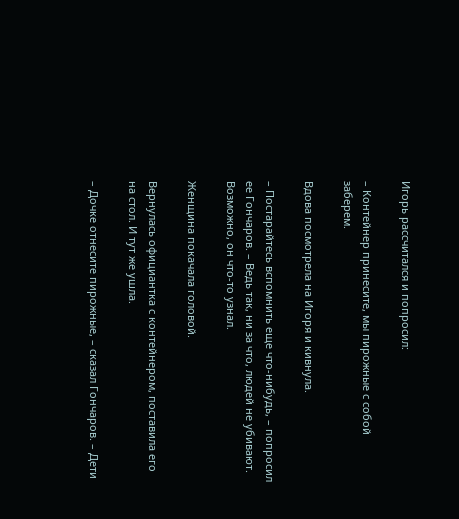Игорь рассчитался и попросил:

– Контейнер принесите, мы пирожные с собой заберем.

Вдова посмотрела на Игоря и кивнула.

– Постарайтесь вспомнить еще что-нибудь, – попросил ее Гончаров. – Ведь так, ни за что, людей не убивают. Возможно, он что-то узнал.

Женщина покачала головой.

Вернулась официантка с контейнером, поставила его на стол. И тут же ушла.

– Дочке отнесите пирожные, – сказал Гончаров. – Дети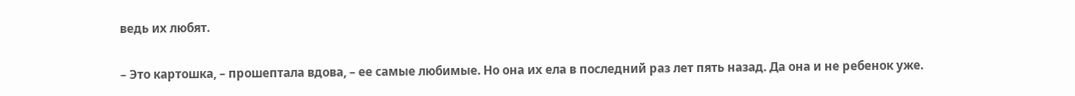ведь их любят.

– Это картошка, – прошептала вдова, – ее самые любимые. Но она их ела в последний раз лет пять назад. Да она и не ребенок уже.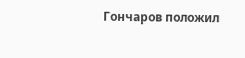Гончаров положил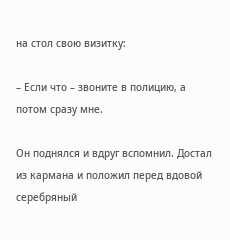на стол свою визитку:

– Если что – звоните в полицию, а потом сразу мне.

Он поднялся и вдруг вспомнил. Достал из кармана и положил перед вдовой серебряный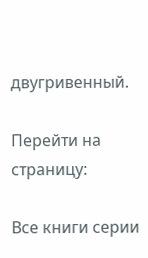двугривенный.

Перейти на страницу:

Все книги серии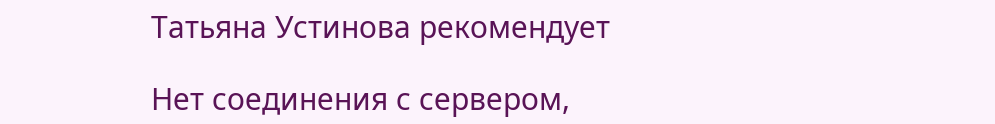Татьяна Устинова рекомендует

Нет соединения с сервером,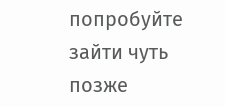попробуйте зайти чуть позже